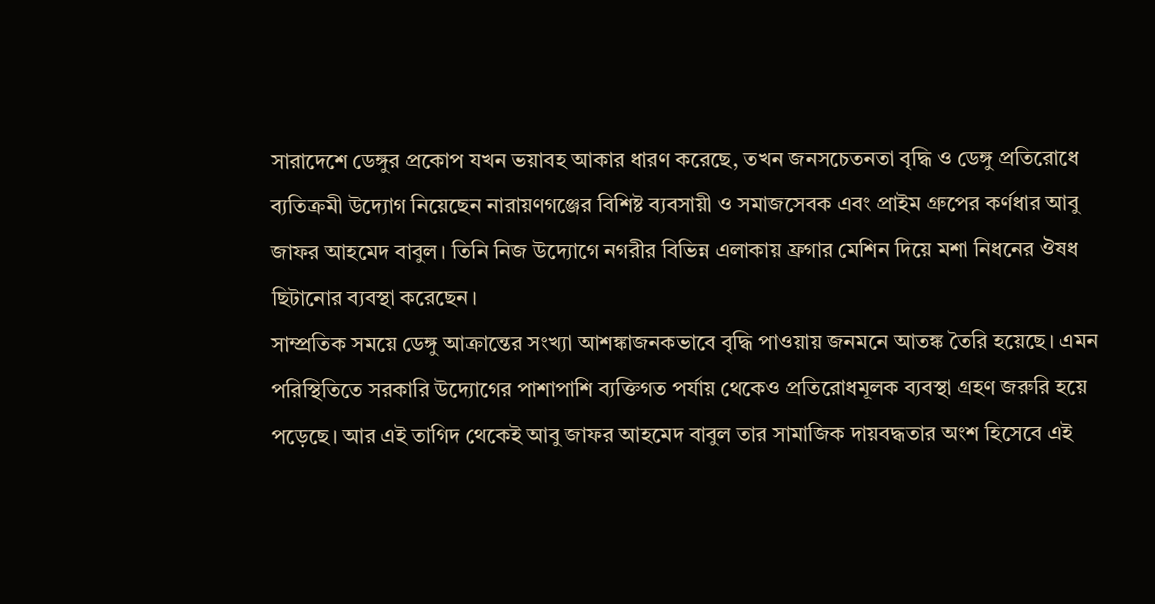সারাদেশে ডেঙ্গুর প্রকোপ যখন ভয়াবহ আকার ধারণ করেছে, তখন জনসচেতনতা বৃদ্ধি ও ডেঙ্গু প্রতিরোধে ব্যতিক্রমী উদ্যোগ নিয়েছেন নারায়ণগঞ্জের বিশিষ্ট ব্যবসায়ী ও সমাজসেবক এবং প্রাইম গ্রুপের কর্ণধার আবু জাফর আহমেদ বাবুল। তিনি নিজ উদ্যোগে নগরীর বিভিন্ন এলাকায় ফ্রগার মেশিন দিয়ে মশা নিধনের ঔষধ ছিটানোর ব্যবস্থা করেছেন।
সাম্প্রতিক সময়ে ডেঙ্গু আক্রান্তের সংখ্যা আশঙ্কাজনকভাবে বৃদ্ধি পাওয়ায় জনমনে আতঙ্ক তৈরি হয়েছে। এমন পরিস্থিতিতে সরকারি উদ্যোগের পাশাপাশি ব্যক্তিগত পর্যায় থেকেও প্রতিরোধমূলক ব্যবস্থা গ্রহণ জরুরি হয়ে পড়েছে। আর এই তাগিদ থেকেই আবু জাফর আহমেদ বাবুল তার সামাজিক দায়বদ্ধতার অংশ হিসেবে এই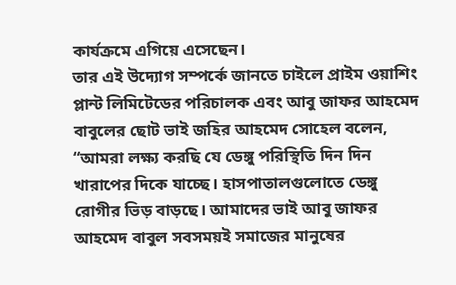কার্যক্রমে এগিয়ে এসেছেন।
তার এই উদ্যোগ সম্পর্কে জানতে চাইলে প্রাইম ওয়াশিং প্লান্ট লিমিটেডের পরিচালক এবং আবু জাফর আহমেদ বাবুলের ছোট ভাই জহির আহমেদ সোহেল বলেন, “আমরা লক্ষ্য করছি যে ডেঙ্গু পরিস্থিতি দিন দিন খারাপের দিকে যাচ্ছে। হাসপাতালগুলোতে ডেঙ্গু রোগীর ভিড় বাড়ছে। আমাদের ভাই আবু জাফর আহমেদ বাবুল সবসময়ই সমাজের মানুষের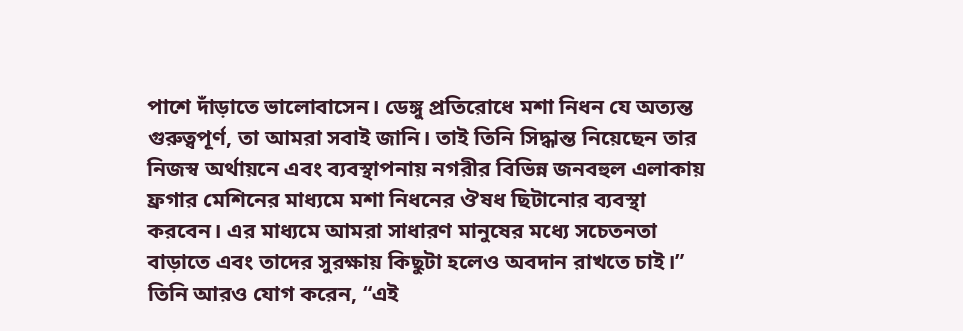পাশে দাঁড়াতে ভালোবাসেন। ডেঙ্গু প্রতিরোধে মশা নিধন যে অত্যন্ত গুরুত্বপূর্ণ, তা আমরা সবাই জানি। তাই তিনি সিদ্ধান্ত নিয়েছেন তার নিজস্ব অর্থায়নে এবং ব্যবস্থাপনায় নগরীর বিভিন্ন জনবহুল এলাকায় ফ্রগার মেশিনের মাধ্যমে মশা নিধনের ঔষধ ছিটানোর ব্যবস্থা করবেন। এর মাধ্যমে আমরা সাধারণ মানুষের মধ্যে সচেতনতা বাড়াতে এবং তাদের সুরক্ষায় কিছুটা হলেও অবদান রাখতে চাই।”
তিনি আরও যোগ করেন, “এই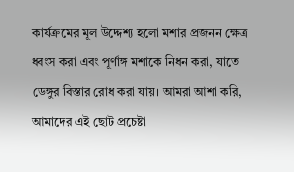কার্যক্রমের মূল উদ্দেশ্য হলো মশার প্রজনন ক্ষেত্র ধ্বংস করা এবং পূর্ণাঙ্গ মশাকে নিধন করা, যাতে ডেঙ্গুর বিস্তার রোধ করা যায়। আমরা আশা করি, আমাদের এই ছোট প্রচেষ্টা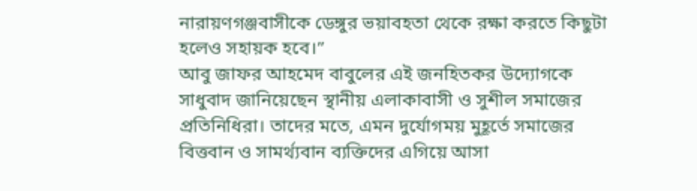নারায়ণগঞ্জবাসীকে ডেঙ্গুর ভয়াবহতা থেকে রক্ষা করতে কিছুটা হলেও সহায়ক হবে।”
আবু জাফর আহমেদ বাবুলের এই জনহিতকর উদ্যোগকে সাধুবাদ জানিয়েছেন স্থানীয় এলাকাবাসী ও সুশীল সমাজের প্রতিনিধিরা। তাদের মতে, এমন দুর্যোগময় মুহূর্তে সমাজের বিত্তবান ও সামর্থ্যবান ব্যক্তিদের এগিয়ে আসা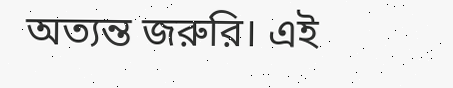অত্যন্ত জরুরি। এই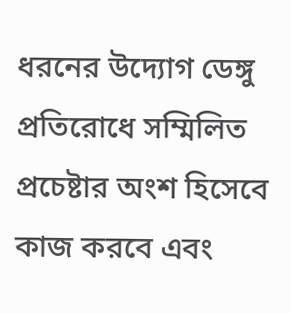ধরনের উদ্যোগ ডেঙ্গু প্রতিরোধে সম্মিলিত প্রচেষ্টার অংশ হিসেবে কাজ করবে এবং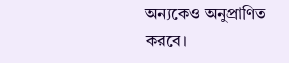অন্যকেও অনুপ্রাণিত করবে।